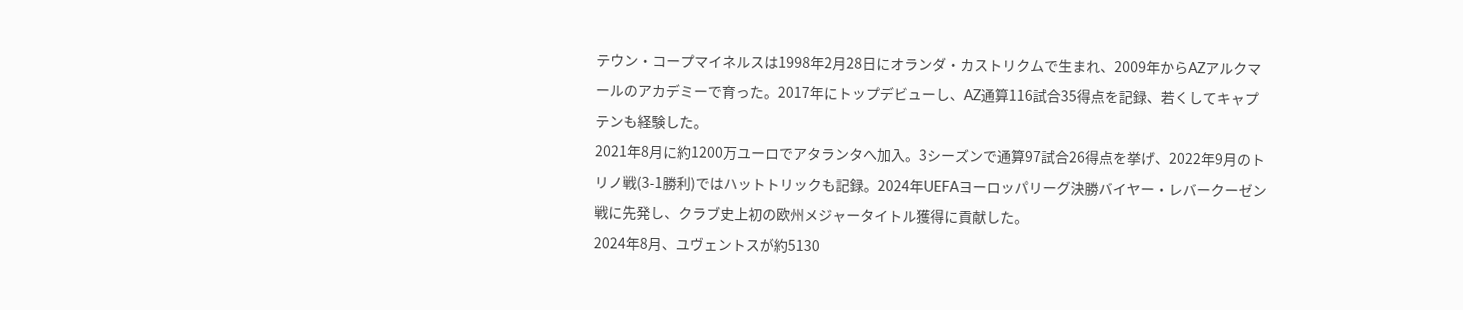テウン・コープマイネルスは1998年2月28日にオランダ・カストリクムで生まれ、2009年からAZアルクマールのアカデミーで育った。2017年にトップデビューし、AZ通算116試合35得点を記録、若くしてキャプテンも経験した。
2021年8月に約1200万ユーロでアタランタへ加入。3シーズンで通算97試合26得点を挙げ、2022年9月のトリノ戦(3-1勝利)ではハットトリックも記録。2024年UEFAヨーロッパリーグ決勝バイヤー・レバークーゼン戦に先発し、クラブ史上初の欧州メジャータイトル獲得に貢献した。
2024年8月、ユヴェントスが約5130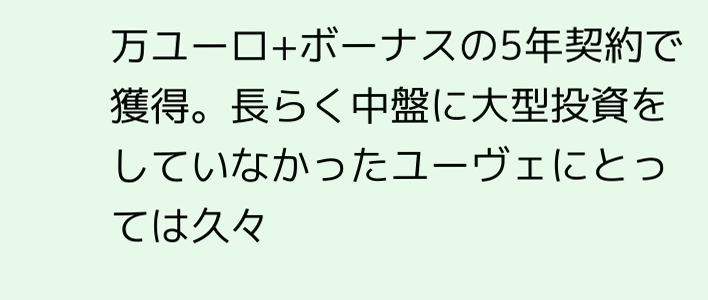万ユーロ+ボーナスの5年契約で獲得。長らく中盤に大型投資をしていなかったユーヴェにとっては久々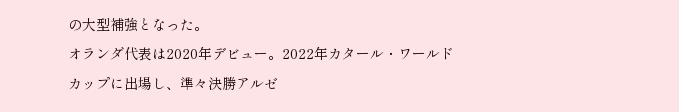の大型補強となった。
オランダ代表は2020年デビュー。2022年カタール・ワールドカップに出場し、準々決勝アルゼ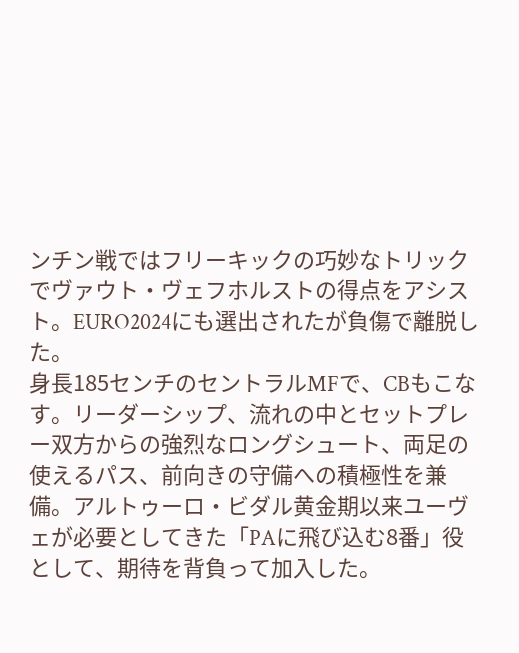ンチン戦ではフリーキックの巧妙なトリックでヴァウト・ヴェフホルストの得点をアシスト。EURO2024にも選出されたが負傷で離脱した。
身長185センチのセントラルMFで、CBもこなす。リーダーシップ、流れの中とセットプレー双方からの強烈なロングシュート、両足の使えるパス、前向きの守備への積極性を兼備。アルトゥーロ・ビダル黄金期以来ユーヴェが必要としてきた「PAに飛び込む8番」役として、期待を背負って加入した。